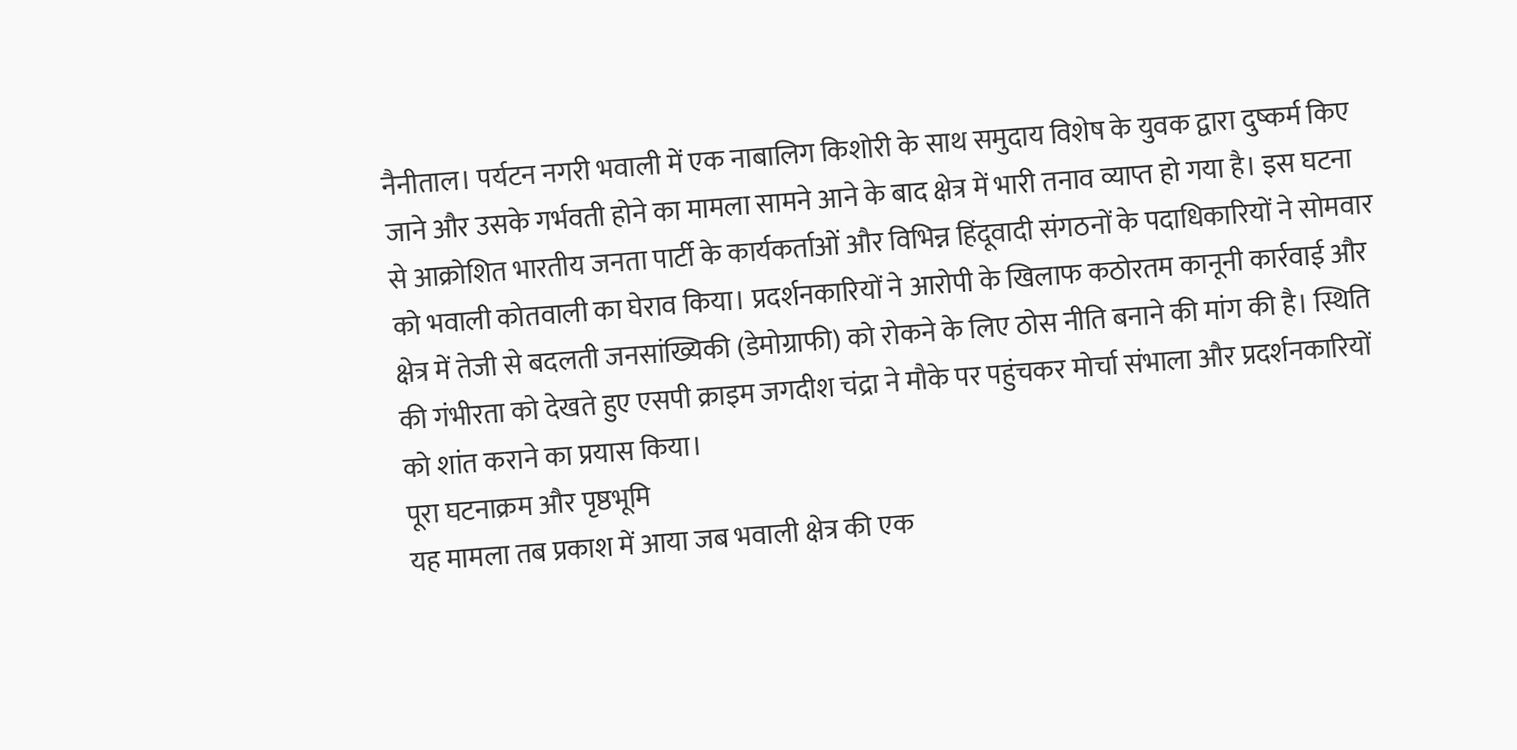नैनीताल। पर्यटन नगरी भवाली में एक नाबालिग किशोरी के साथ समुदाय विशेष के युवक द्वारा दुष्कर्म किए जाने और उसके गर्भवती होने का मामला सामने आने के बाद क्षेत्र में भारी तनाव व्याप्त हो गया है। इस घटना से आक्रोशित भारतीय जनता पार्टी के कार्यकर्ताओं और विभिन्न हिंदूवादी संगठनों के पदाधिकारियों ने सोमवार को भवाली कोतवाली का घेराव किया। प्रदर्शनकारियों ने आरोपी के खिलाफ कठोरतम कानूनी कार्रवाई और क्षेत्र में तेजी से बदलती जनसांख्यिकी (डेमोग्राफी) को रोकने के लिए ठोस नीति बनाने की मांग की है। स्थिति की गंभीरता को देखते हुए एसपी क्राइम जगदीश चंद्रा ने मौके पर पहुंचकर मोर्चा संभाला और प्रदर्शनकारियों को शांत कराने का प्रयास किया।
पूरा घटनाक्रम और पृष्ठभूमि
यह मामला तब प्रकाश में आया जब भवाली क्षेत्र की एक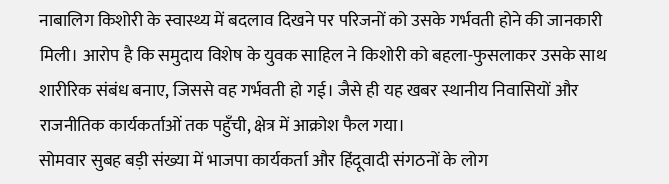नाबालिग किशोरी के स्वास्थ्य में बदलाव दिखने पर परिजनों को उसके गर्भवती होने की जानकारी मिली। आरोप है कि समुदाय विशेष के युवक साहिल ने किशोरी को बहला-फुसलाकर उसके साथ शारीरिक संबंध बनाए, जिससे वह गर्भवती हो गई। जैसे ही यह खबर स्थानीय निवासियों और राजनीतिक कार्यकर्ताओं तक पहुँची, क्षेत्र में आक्रोश फैल गया।
सोमवार सुबह बड़ी संख्या में भाजपा कार्यकर्ता और हिंदूवादी संगठनों के लोग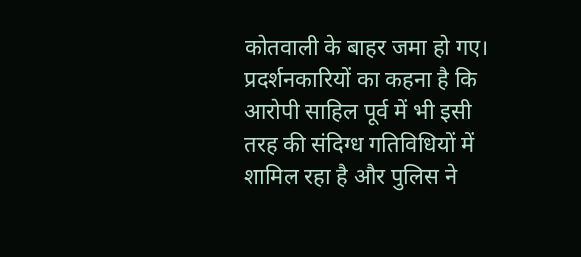कोतवाली के बाहर जमा हो गए। प्रदर्शनकारियों का कहना है कि आरोपी साहिल पूर्व में भी इसी तरह की संदिग्ध गतिविधियों में शामिल रहा है और पुलिस ने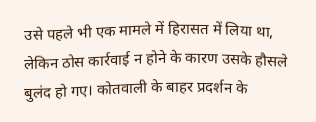उसे पहले भी एक मामले में हिरासत में लिया था, लेकिन ठोस कार्रवाई न होने के कारण उसके हौसले बुलंद हो गए। कोतवाली के बाहर प्रदर्शन के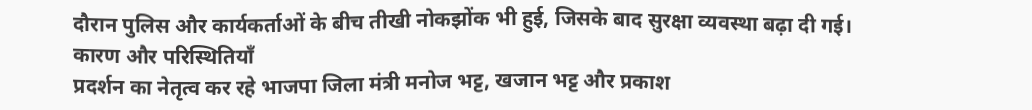दौरान पुलिस और कार्यकर्ताओं के बीच तीखी नोकझोंक भी हुई, जिसके बाद सुरक्षा व्यवस्था बढ़ा दी गई।
कारण और परिस्थितियाँ
प्रदर्शन का नेतृत्व कर रहे भाजपा जिला मंत्री मनोज भट्ट, खजान भट्ट और प्रकाश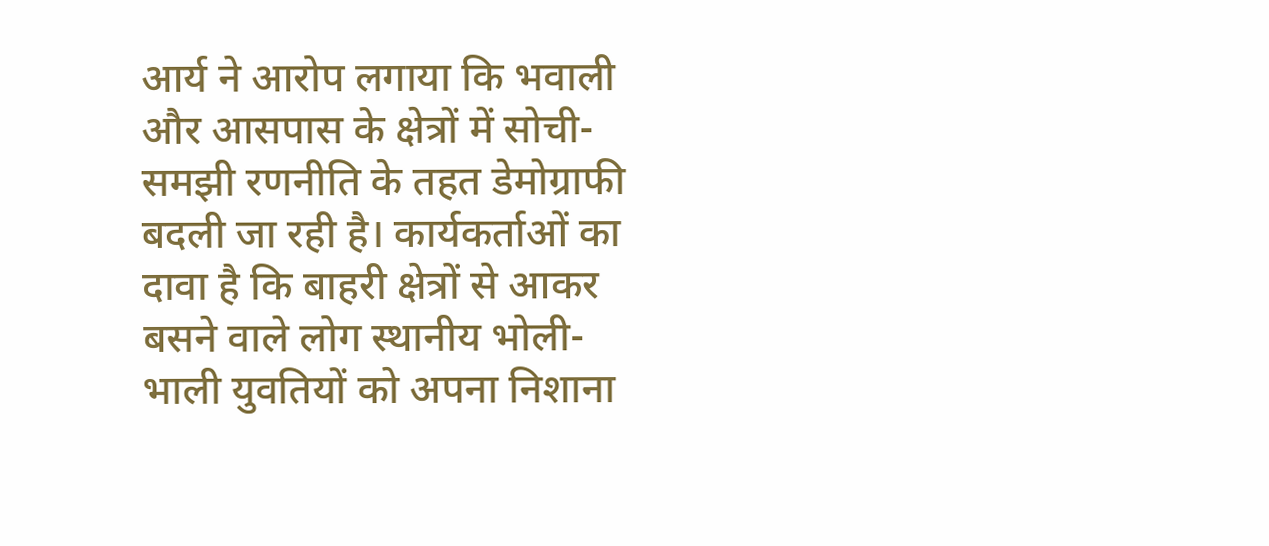आर्य ने आरोप लगाया कि भवाली और आसपास के क्षेत्रों में सोची-समझी रणनीति के तहत डेमोग्राफी बदली जा रही है। कार्यकर्ताओं का दावा है कि बाहरी क्षेत्रों से आकर बसने वाले लोग स्थानीय भोली-भाली युवतियों को अपना निशाना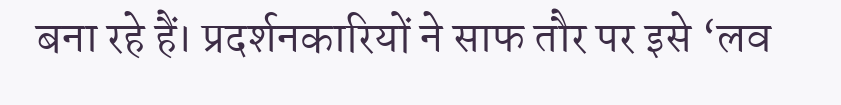बना रहे हैं। प्रदर्शनकारियों ने साफ तौर पर इसे ‘लव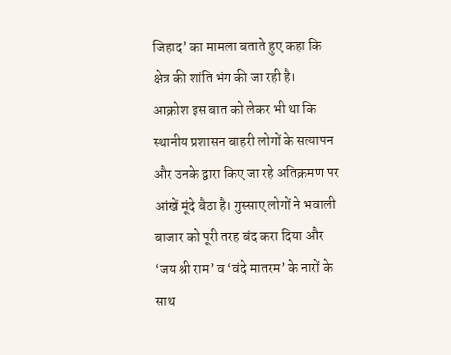जिहाद’ का मामला बताते हुए कहा कि क्षेत्र की शांति भंग की जा रही है।
आक्रोश इस बात को लेकर भी था कि स्थानीय प्रशासन बाहरी लोगों के सत्यापन और उनके द्वारा किए जा रहे अतिक्रमण पर आंखें मूंदे बैठा है। गुस्साए लोगों ने भवाली बाजार को पूरी तरह बंद करा दिया और ‘जय श्री राम’ व ‘वंदे मातरम’ के नारों के साथ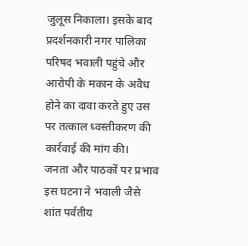जुलूस निकाला। इसके बाद प्रदर्शनकारी नगर पालिका परिषद भवाली पहुंचे और आरोपी के मकान के अवैध होने का दावा करते हुए उस पर तत्काल ध्वस्तीकरण की कार्रवाई की मांग की।
जनता और पाठकों पर प्रभाव
इस घटना ने भवाली जैसे शांत पर्वतीय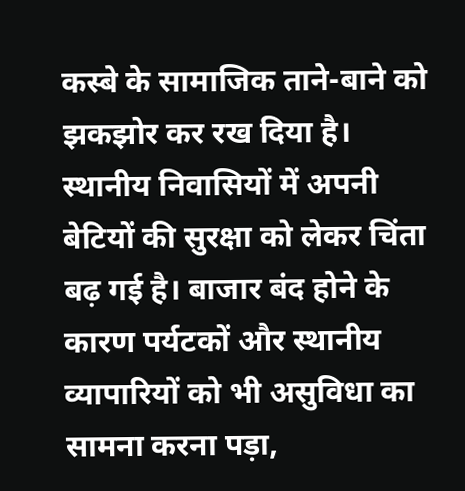कस्बे के सामाजिक ताने-बाने को झकझोर कर रख दिया है। स्थानीय निवासियों में अपनी बेटियों की सुरक्षा को लेकर चिंता बढ़ गई है। बाजार बंद होने के कारण पर्यटकों और स्थानीय व्यापारियों को भी असुविधा का सामना करना पड़ा,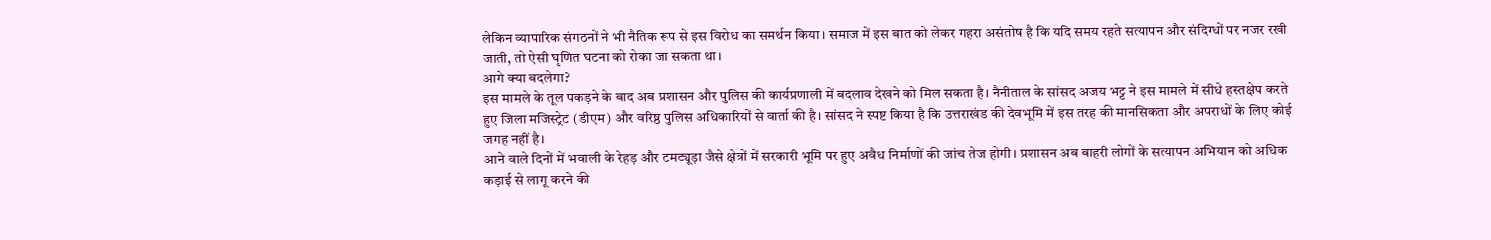लेकिन व्यापारिक संगठनों ने भी नैतिक रूप से इस विरोध का समर्थन किया। समाज में इस बात को लेकर गहरा असंतोष है कि यदि समय रहते सत्यापन और संदिग्धों पर नजर रखी जाती, तो ऐसी घृणित घटना को रोका जा सकता था।
आगे क्या बदलेगा?
इस मामले के तूल पकड़ने के बाद अब प्रशासन और पुलिस की कार्यप्रणाली में बदलाव देखने को मिल सकता है। नैनीताल के सांसद अजय भट्ट ने इस मामले में सीधे हस्तक्षेप करते हुए जिला मजिस्ट्रेट (डीएम) और वरिष्ठ पुलिस अधिकारियों से वार्ता की है। सांसद ने स्पष्ट किया है कि उत्तराखंड की देवभूमि में इस तरह की मानसिकता और अपराधों के लिए कोई जगह नहीं है।
आने वाले दिनों में भवाली के रेहड़ और टमट्यूड़ा जैसे क्षेत्रों में सरकारी भूमि पर हुए अवैध निर्माणों की जांच तेज होगी। प्रशासन अब बाहरी लोगों के सत्यापन अभियान को अधिक कड़ाई से लागू करने की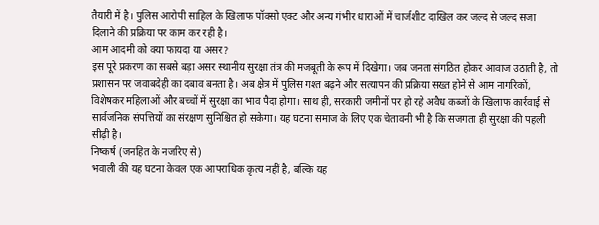तैयारी में है। पुलिस आरोपी साहिल के खिलाफ पॉक्सो एक्ट और अन्य गंभीर धाराओं में चार्जशीट दाखिल कर जल्द से जल्द सजा दिलाने की प्रक्रिया पर काम कर रही है।
आम आदमी को क्या फायदा या असर?
इस पूरे प्रकरण का सबसे बड़ा असर स्थानीय सुरक्षा तंत्र की मजबूती के रूप में दिखेगा। जब जनता संगठित होकर आवाज उठाती है, तो प्रशासन पर जवाबदेही का दबाव बनता है। अब क्षेत्र में पुलिस गश्त बढ़ने और सत्यापन की प्रक्रिया सख्त होने से आम नागरिकों, विशेषकर महिलाओं और बच्चों में सुरक्षा का भाव पैदा होगा। साथ ही, सरकारी जमीनों पर हो रहे अवैध कब्जों के खिलाफ कार्रवाई से सार्वजनिक संपत्तियों का संरक्षण सुनिश्चित हो सकेगा। यह घटना समाज के लिए एक चेतावनी भी है कि सजगता ही सुरक्षा की पहली सीढ़ी है।
निष्कर्ष (जनहित के नजरिए से)
भवाली की यह घटना केवल एक आपराधिक कृत्य नहीं है, बल्कि यह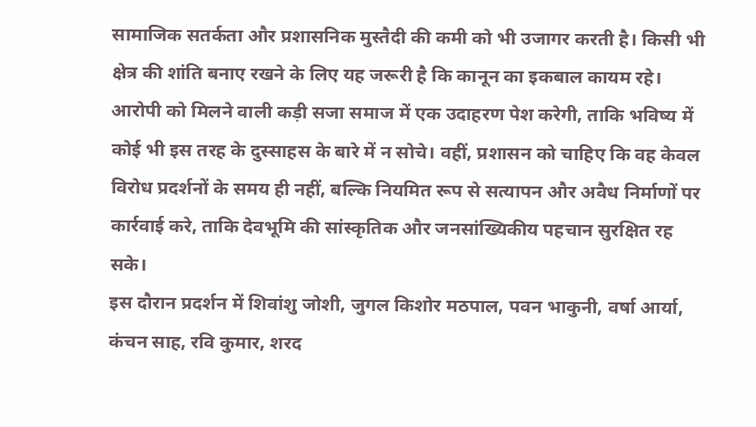सामाजिक सतर्कता और प्रशासनिक मुस्तैदी की कमी को भी उजागर करती है। किसी भी क्षेत्र की शांति बनाए रखने के लिए यह जरूरी है कि कानून का इकबाल कायम रहे। आरोपी को मिलने वाली कड़ी सजा समाज में एक उदाहरण पेश करेगी, ताकि भविष्य में कोई भी इस तरह के दुस्साहस के बारे में न सोचे। वहीं, प्रशासन को चाहिए कि वह केवल विरोध प्रदर्शनों के समय ही नहीं, बल्कि नियमित रूप से सत्यापन और अवैध निर्माणों पर कार्रवाई करे, ताकि देवभूमि की सांस्कृतिक और जनसांख्यिकीय पहचान सुरक्षित रह सके।
इस दौरान प्रदर्शन में शिवांशु जोशी, जुगल किशोर मठपाल, पवन भाकुनी, वर्षा आर्या, कंचन साह, रवि कुमार, शरद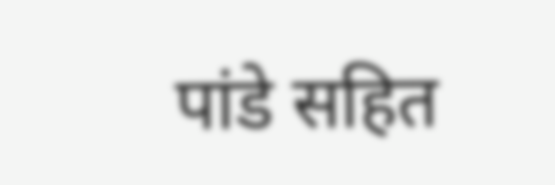पांडे सहित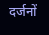दर्जनों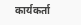कार्यकर्ता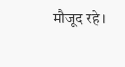मौजूद रहे।